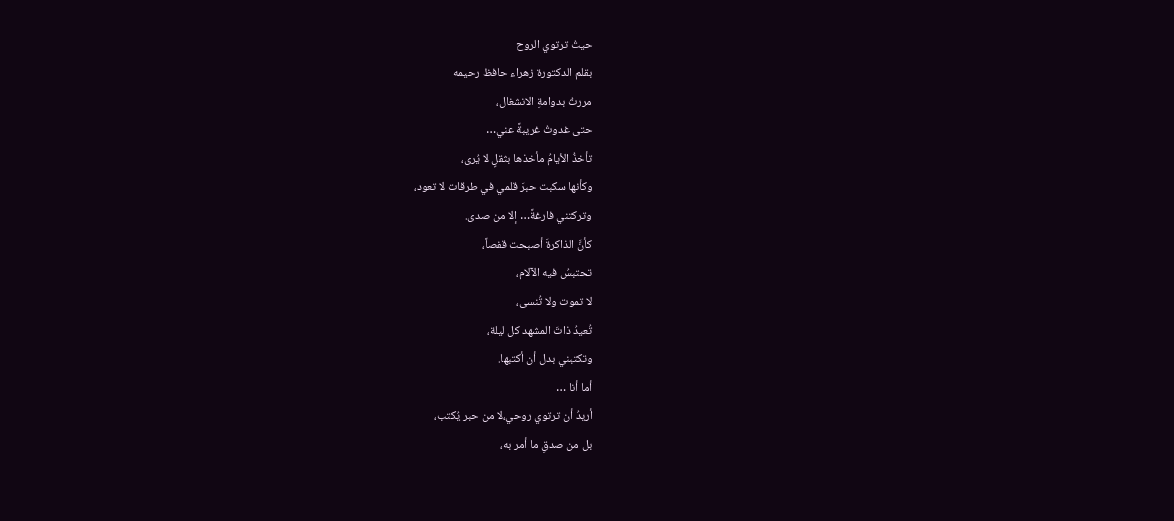حيتُ ترتوي الروح
بقلم الدكتورة زهراء حافظ رحيمه
مررتُ بدوامةِ الانشغال،
حتى غدوتُ غريبةً عني…
تأخذُ الأيامُ مأخذها بثقلٍ لا يُرى،
وكأنها سكبت حبرَ قلمي في طرقات لا تعود،
وتركتني فارغةً… إلا من صدى.
كأنَّ الذاكرةَ أصبحت قفصاً،
تحتبسُ فيه الآلام،
لا تموت ولا تُنسى،
تُعيدُ ذاتَ المشهد كل ليلة،
وتكتبني بدل أن أكتبها.
أما أنا …
أريدُ أن ترتوي روحي،لا من حبر يُكتب،
بل من صدقِ ما أمر به،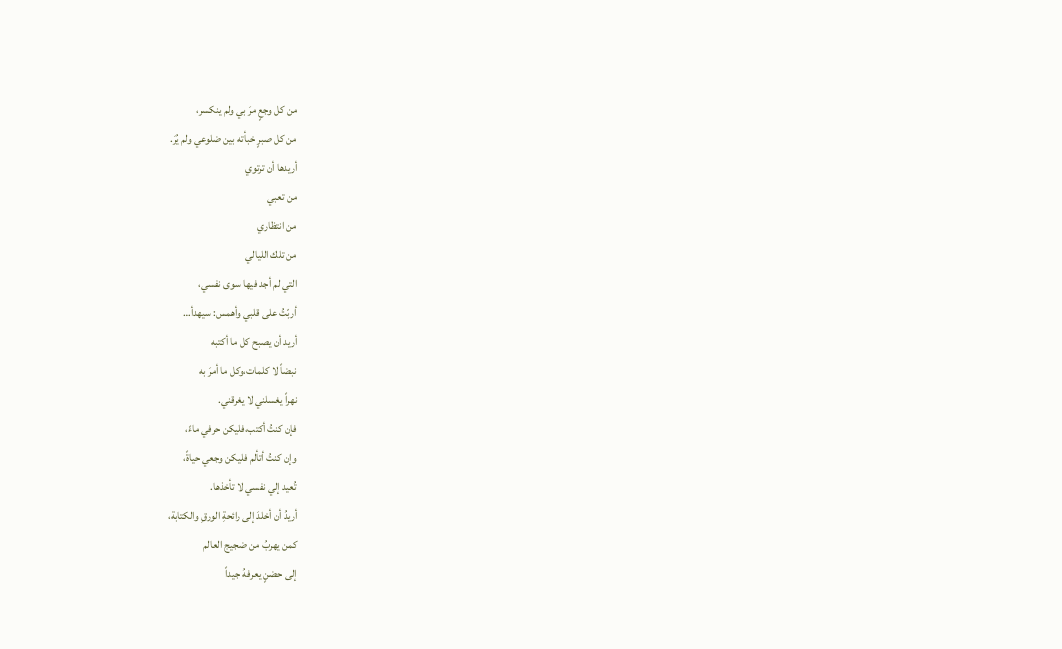من كل وجعٍ مرَ بي ولم ينكسر،
من كل صبرٍ خبأته بين ضلوعي ولم يُرَ.
أريدها أن ترتوي
من تعبي
من انتظاري
من تلك الليالي
التي لم أجد فيها سوى نفسي،
أربّتُ على قلبي وأهمس: سيهدأ…
أريد أن يصبح كل ما أكتبه
نبضاً لا كلمات،وكل ما أمرَ به
نهراً يغسلني لا يغرقني.
فإن كنتُ أكتب،فليكن حرفي ماءً،
وإن كنتُ أتألم فليكن وجعي حياةً،
تُعيد إلي نفسي لا تأخذها.
أريدُ أن أخلدَ إلى رائحةِ الورقِ والكتابة،
كمن يهربُ من ضجيج العالم
إلى حضنٍ يعرفهُ جيداً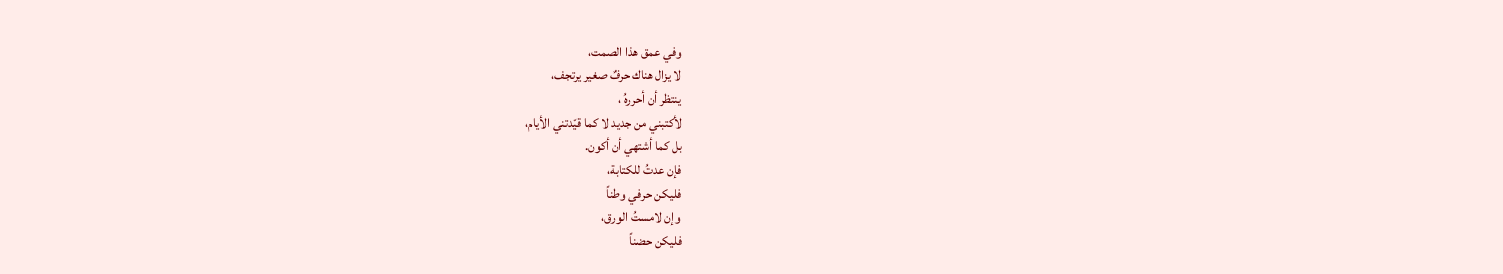وفي عمق هذا الصمت،
لا يزال هناك حرفٌ صغير يرتجف،
ينتظر أن أحررهُ ،
لأكتبني من جديد لا كما قيّدتني الأيام،
بل كما أشتهي أن أكون.
فإن عدتُ للكتابة،
فليكن حرفي وطناً
وإن لامستُ الورق،
فليكن حضناً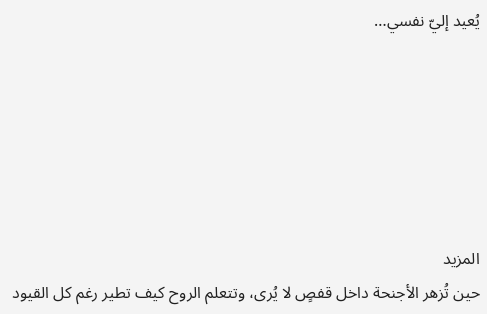يُعيد إليّ نفسي…






المزيد
حين تُزهر الأجنحة داخل قفصٍ لا يُرى، وتتعلم الروح كيف تطير رغم كل القيود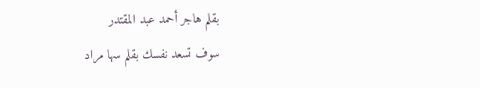بقلم هاجر أحمد عبد المقتدر
سوف تسعد نفسك بقلم سها مراد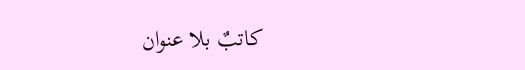كاتبٌ بلا عنوان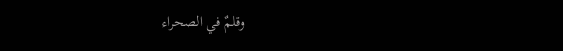وقلمٌ في الصحراء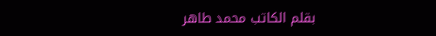بقلم الكاتب محمد طاهر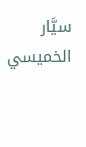سيَّار الخميسي